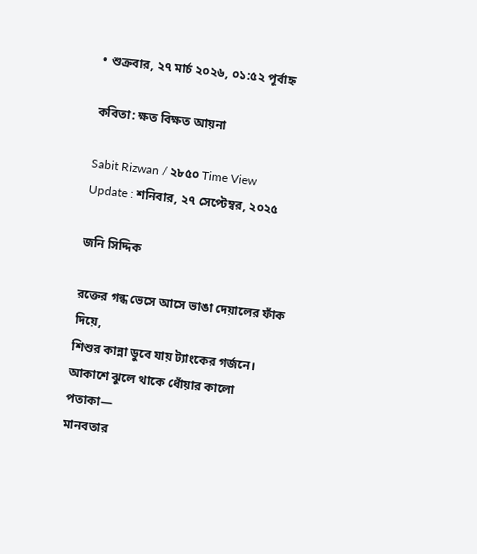• শুক্রবার, ২৭ মার্চ ২০২৬, ০১:৫২ পূর্বাহ্ন

কবিতা: ক্ষত বিক্ষত আয়না

Sabit Rizwan / ২৮৫০ Time View
Update : শনিবার, ২৭ সেপ্টেম্বর, ২০২৫

জনি সিদ্দিক

রক্তের গন্ধ ভেসে আসে ভাঙা দেয়ালের ফাঁক দিয়ে,
শিশুর কান্না ডুবে যায় ট্যাংকের গর্জনে।
আকাশে ঝুলে থাকে ধোঁয়ার কালো পতাকা—
মানবতার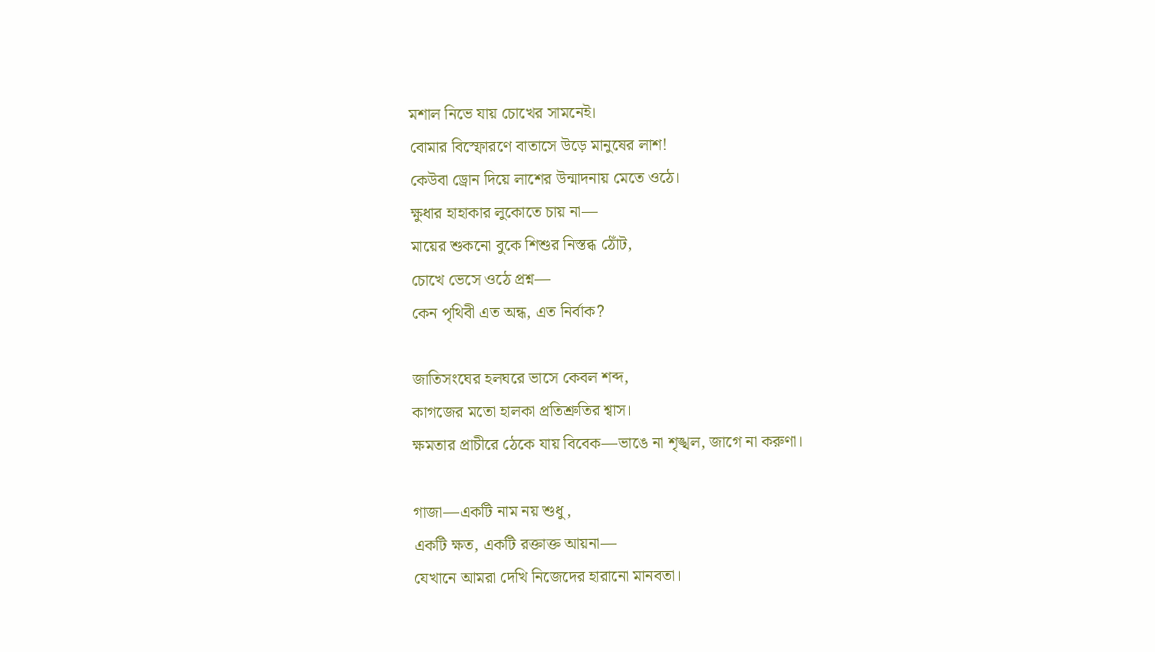মশাল নিভে যায় চোখের সামনেই।
বোমার বিস্ফোরণে বাতাসে উড়ে মানুষের লাশ!
কেউবা ড্রোন দিয়ে লাশের উন্মাদনায় মেতে ওঠে।
ক্ষুধার হাহাকার লুকোতে চায় না—
মায়ের শুকনো বুকে শিশুর নিস্তব্ধ ঠোঁট,
চোখে ভেসে ওঠে প্রশ্ন—
কেন পৃথিবী এত অন্ধ, এত নির্বাক?

জাতিসংঘের হলঘরে ভাসে কেবল শব্দ,
কাগজের মতো হালকা প্রতিশ্রুতির শ্বাস।
ক্ষমতার প্রাচীরে ঠেকে যায় বিবেক—ভাঙে না শৃঙ্খল, জাগে না করুণা।

গাজা—একটি নাম নয় শুধু,
একটি ক্ষত, একটি রক্তাক্ত আয়না—
যেখানে আমরা দেখি নিজেদের হারানো মানবতা।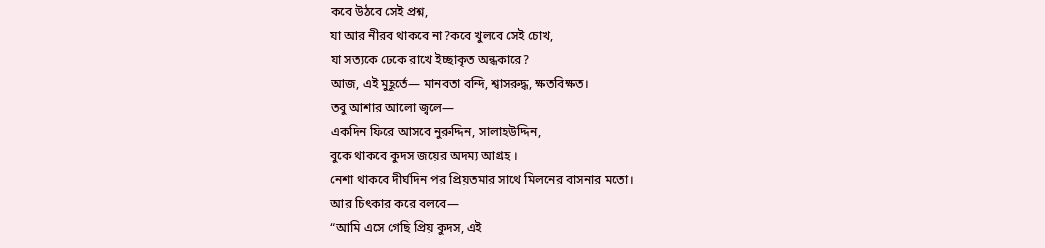কবে উঠবে সেই প্রশ্ন,
যা আর নীরব থাকবে না?কবে খুলবে সেই চোখ,
যা সত্যকে ঢেকে রাখে ইচ্ছাকৃত অন্ধকারে?
আজ, এই মুহূর্তে— মানবতা বন্দি, শ্বাসরুদ্ধ, ক্ষতবিক্ষত।
তবু আশার আলো জ্বলে—
একদিন ফিরে আসবে নুরুদ্দিন, সালাহউদ্দিন,
বুকে থাকবে কুদস জয়ের অদম্য আগ্রহ ।
নেশা থাকবে দীর্ঘদিন পর প্রিয়তমার সাথে মিলনের বাসনার মতো।
আর চিৎকার করে বলবে—
“আমি এসে গেছি প্রিয় কুদস, এই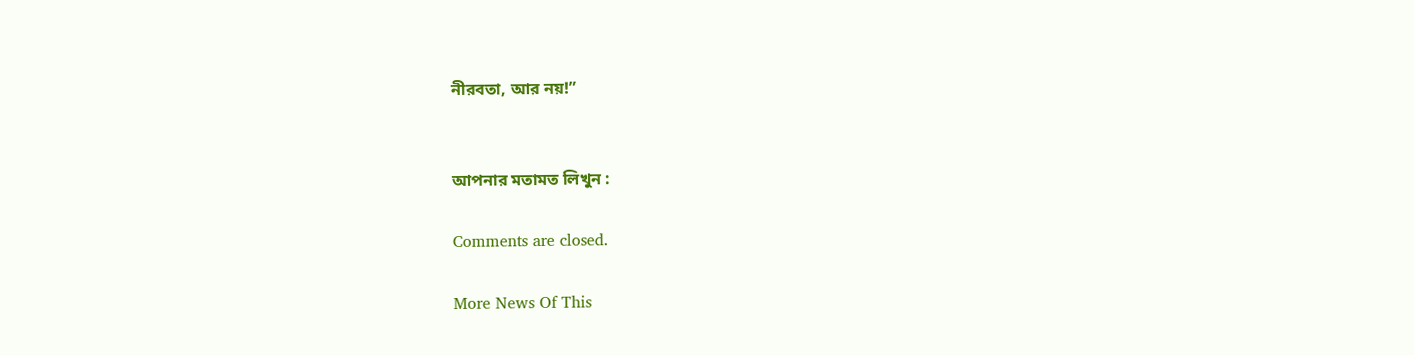নীরবতা, আর নয়!”


আপনার মতামত লিখুন :

Comments are closed.

More News Of This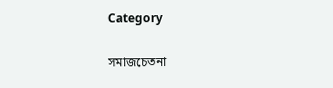Category

সমাজচেতনা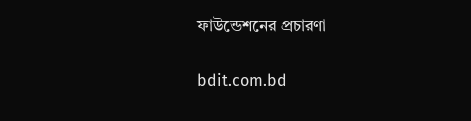ফাউন্ডেশনের প্রচারণা

bdit.com.bd